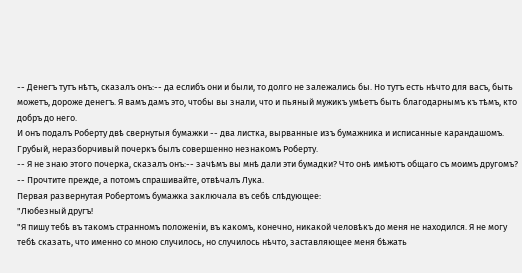-- Денегъ тутъ нѣтъ, сказалъ онъ:-- да еслибъ они и были, то долго не залежались бы. Но тутъ есть нѣчто для васъ, быть можетъ, дороже денегъ. Я вамъ дамъ это, чтобы вы знали, что и пьяный мужикъ умѣетъ быть благодарнымъ къ тѣмъ, кто добръ до него.
И онъ подалъ Роберту двѣ свернутыя бумажки -- два листка, вырванные изъ бумажника и исписанные карандашомъ. Грубый, неразборчивый почеркъ былъ совершенно незнакомъ Роберту.
-- Я не знаю этого почерка, сказалъ онъ:-- зачѣмъ вы мнѣ дали эти бумадки? Что онѣ имѣютъ общаго съ моимъ другомъ?
-- Прочтите прежде, а потомъ спрашивайте, отвѣчалъ Лука.
Первая развернутая Робертомъ бумажка заключала въ себѣ слѣдующее:
"Любезный другъ!
"Я пишу тебѣ въ такомъ странномъ положеніи, въ какомъ, конечно, никакой человѣкъ до меня не находился. Я не могу тебѣ сказать, что именно со мною случилось, но случилось нѣчто, заставляющее меня бѣжать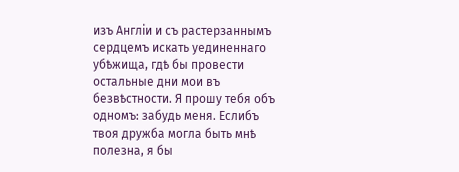изъ Англіи и съ растерзаннымъ сердцемъ искать уединеннаго убѣжища, гдѣ бы провести остальные дни мои въ безвѣстности. Я прошу тебя объ одномъ: забудь меня. Еслибъ твоя дружба могла быть мнѣ полезна, я бы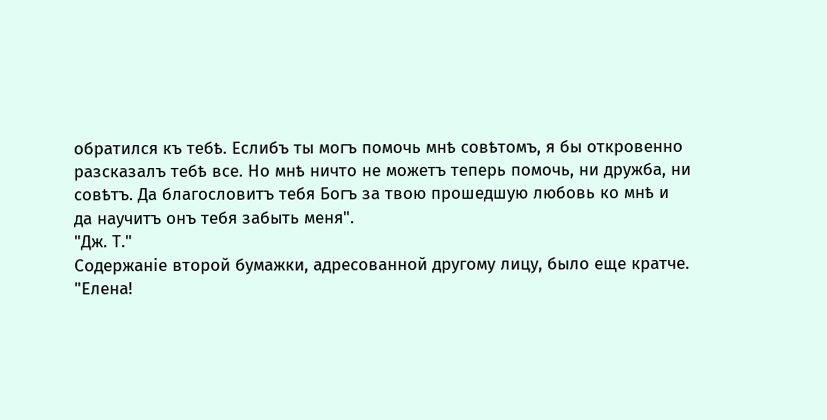обратился къ тебѣ. Еслибъ ты могъ помочь мнѣ совѣтомъ, я бы откровенно разсказалъ тебѣ все. Но мнѣ ничто не можетъ теперь помочь, ни дружба, ни совѣтъ. Да благословитъ тебя Богъ за твою прошедшую любовь ко мнѣ и да научитъ онъ тебя забыть меня".
"Дж. Т."
Содержаніе второй бумажки, адресованной другому лицу, было еще кратче.
"Елена!